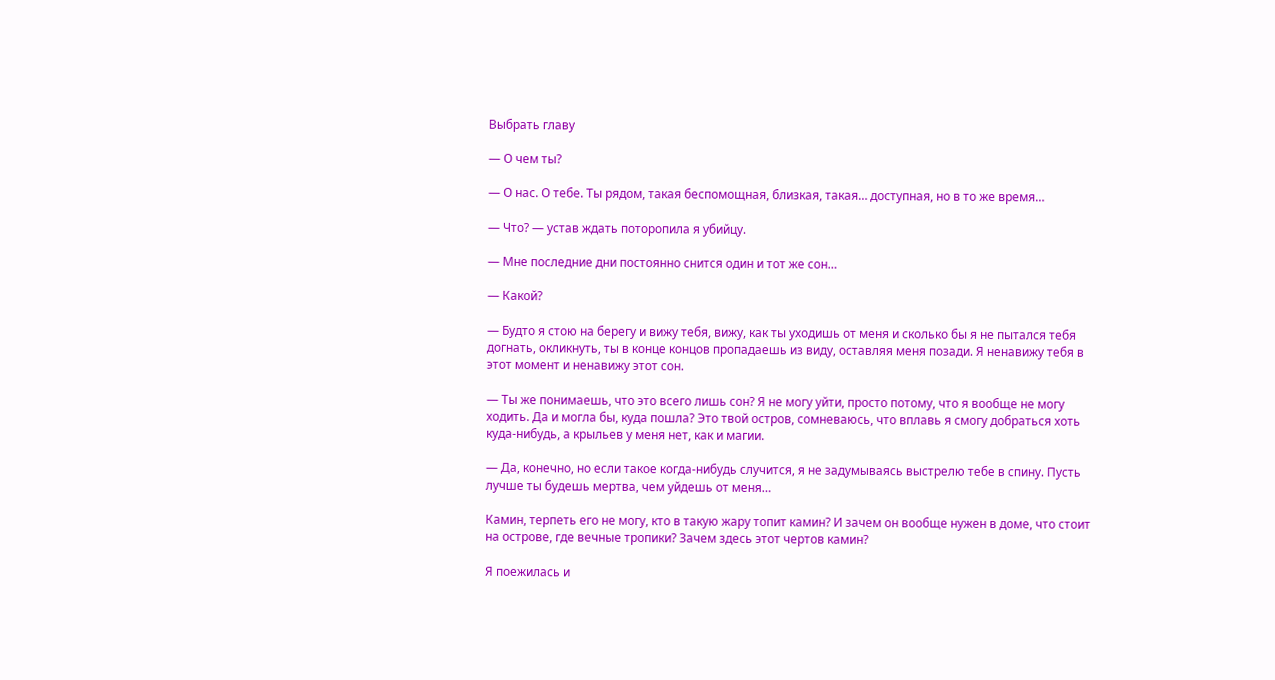Выбрать главу

— О чем ты?

— О нас. О тебе. Ты рядом, такая беспомощная, близкая, такая… доступная, но в то же время…

— Что? — устав ждать поторопила я убийцу.

— Мне последние дни постоянно снится один и тот же сон…

— Какой?

— Будто я стою на берегу и вижу тебя, вижу, как ты уходишь от меня и сколько бы я не пытался тебя догнать, окликнуть, ты в конце концов пропадаешь из виду, оставляя меня позади. Я ненавижу тебя в этот момент и ненавижу этот сон.

— Ты же понимаешь, что это всего лишь сон? Я не могу уйти, просто потому, что я вообще не могу ходить. Да и могла бы, куда пошла? Это твой остров, сомневаюсь, что вплавь я смогу добраться хоть куда-нибудь, а крыльев у меня нет, как и магии.

— Да, конечно, но если такое когда-нибудь случится, я не задумываясь выстрелю тебе в спину. Пусть лучше ты будешь мертва, чем уйдешь от меня…

Камин, терпеть его не могу, кто в такую жару топит камин? И зачем он вообще нужен в доме, что стоит на острове, где вечные тропики? Зачем здесь этот чертов камин?

Я поежилась и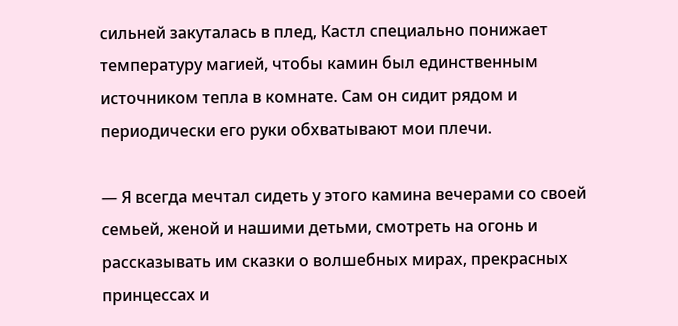сильней закуталась в плед, Кастл специально понижает температуру магией, чтобы камин был единственным источником тепла в комнате. Сам он сидит рядом и периодически его руки обхватывают мои плечи.

— Я всегда мечтал сидеть у этого камина вечерами со своей семьей, женой и нашими детьми, смотреть на огонь и рассказывать им сказки о волшебных мирах, прекрасных принцессах и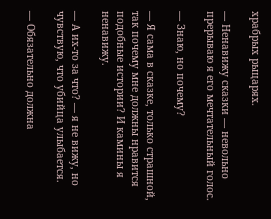храбрых рыцарях.

— Ненавижу сказки — невольно прерываю я его мечтательный голос.

— Знаю, но почему?

— Я сама в сказке, только страшной, так почему мне должны нравится подобные истории? И камины я ненавижу.

— А их-то за что? — я не вижу, но чувствую, что убийца улыбается.

— Обязательно должна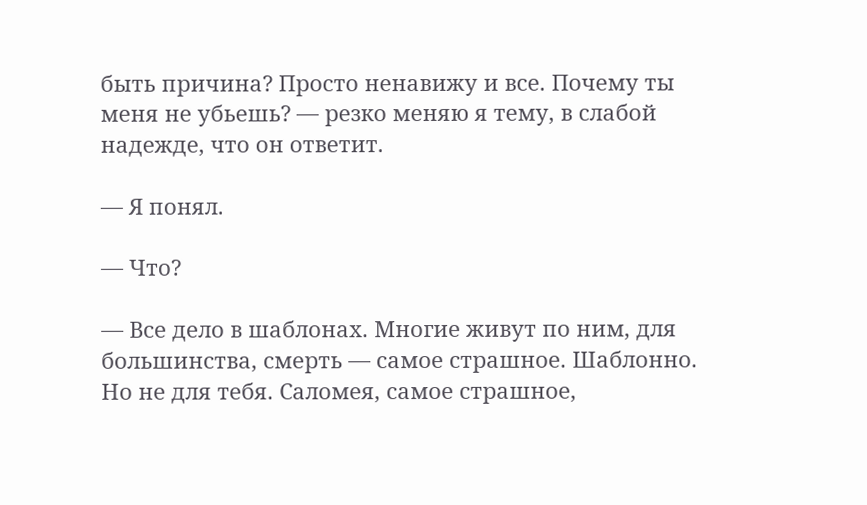быть причина? Просто ненавижу и все. Почему ты меня не убьешь? — резко меняю я тему, в слабой надежде, что он ответит.

— Я понял.

— Что?

— Все дело в шаблонах. Многие живут по ним, для большинства, смерть — самое страшное. Шаблонно. Но не для тебя. Саломея, самое страшное,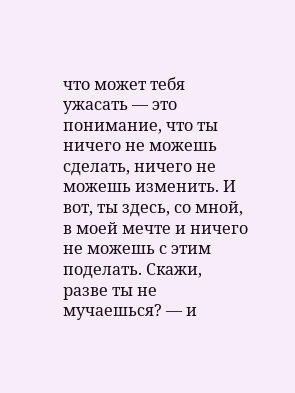что может тебя ужасать — это понимание, что ты ничего не можешь сделать, ничего не можешь изменить. И вот, ты здесь, со мной, в моей мечте и ничего не можешь с этим поделать. Скажи, разве ты не мучаешься? — и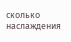сколько наслаждения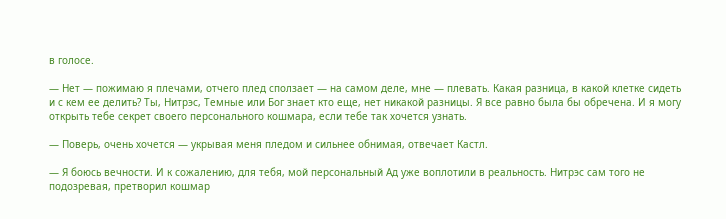в голосе.

— Нет — пожимаю я плечами, отчего плед сползает — на самом деле, мне — плевать. Какая разница, в какой клетке сидеть и с кем ее делить? Ты, Нитрэс, Темные или Бог знает кто еще, нет никакой разницы. Я все равно была бы обречена. И я могу открыть тебе секрет своего персонального кошмара, если тебе так хочется узнать.

— Поверь, очень хочется — укрывая меня пледом и сильнее обнимая, отвечает Кастл.

— Я боюсь вечности. И к сожалению, для тебя, мой персональный Ад уже воплотили в реальность. Нитрэс сам того не подозревая, претворил кошмар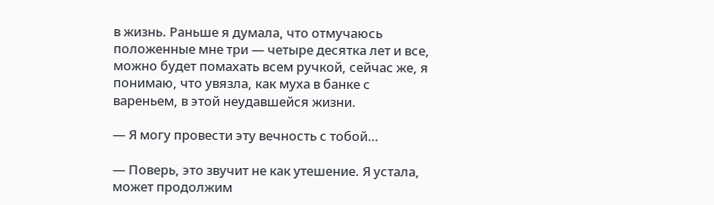в жизнь. Раньше я думала, что отмучаюсь положенные мне три — четыре десятка лет и все, можно будет помахать всем ручкой, сейчас же, я понимаю, что увязла, как муха в банке с вареньем, в этой неудавшейся жизни.

— Я могу провести эту вечность с тобой…

— Поверь, это звучит не как утешение. Я устала, может продолжим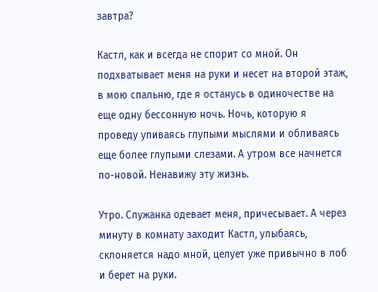завтра?

Кастл, как и всегда не спорит со мной. Он подхватывает меня на руки и несет на второй этаж, в мою спальню, где я останусь в одиночестве на еще одну бессонную ночь. Ночь, которую я проведу упиваясь глупыми мыслями и обливаясь еще более глупыми слезами. А утром все начнется по-новой. Ненавижу эту жизнь.

Утро. Служанка одевает меня, причесывает. А через минуту в комнату заходит Кастл, улыбаясь, склоняется надо мной, целует уже привычно в лоб и берет на руки.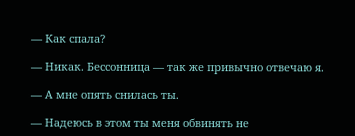— Как спала?

— Никак. Бессонница — так же привычно отвечаю я.

— А мне опять снилась ты.

— Надеюсь в этом ты меня обвинять не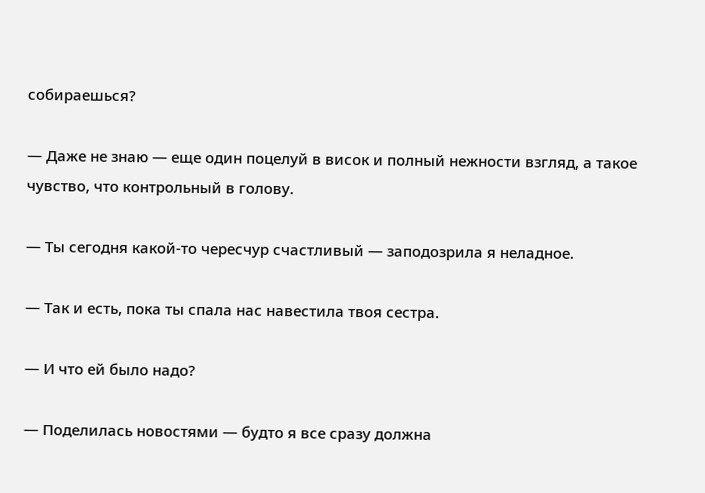собираешься?

— Даже не знаю — еще один поцелуй в висок и полный нежности взгляд, а такое чувство, что контрольный в голову.

— Ты сегодня какой-то чересчур счастливый — заподозрила я неладное.

— Так и есть, пока ты спала нас навестила твоя сестра.

— И что ей было надо?

— Поделилась новостями — будто я все сразу должна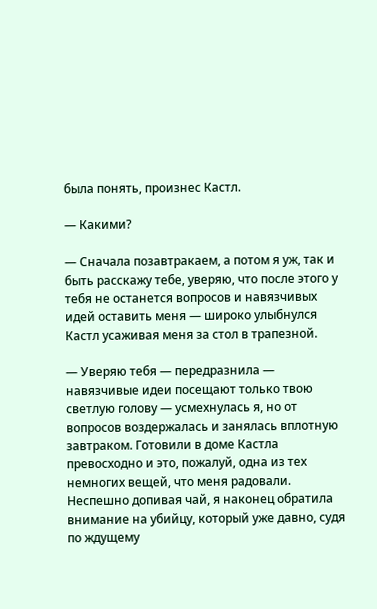была понять, произнес Кастл.

— Какими?

— Сначала позавтракаем, а потом я уж, так и быть расскажу тебе, уверяю, что после этого у тебя не останется вопросов и навязчивых идей оставить меня — широко улыбнулся Кастл усаживая меня за стол в трапезной.

— Уверяю тебя — передразнила — навязчивые идеи посещают только твою светлую голову — усмехнулась я, но от вопросов воздержалась и занялась вплотную завтраком. Готовили в доме Кастла превосходно и это, пожалуй, одна из тех немногих вещей, что меня радовали. Неспешно допивая чай, я наконец обратила внимание на убийцу, который уже давно, судя по ждущему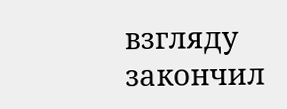взгляду закончил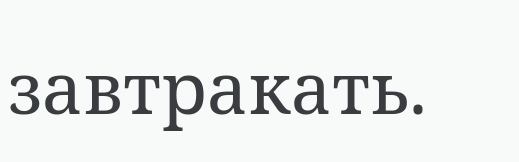завтракать.